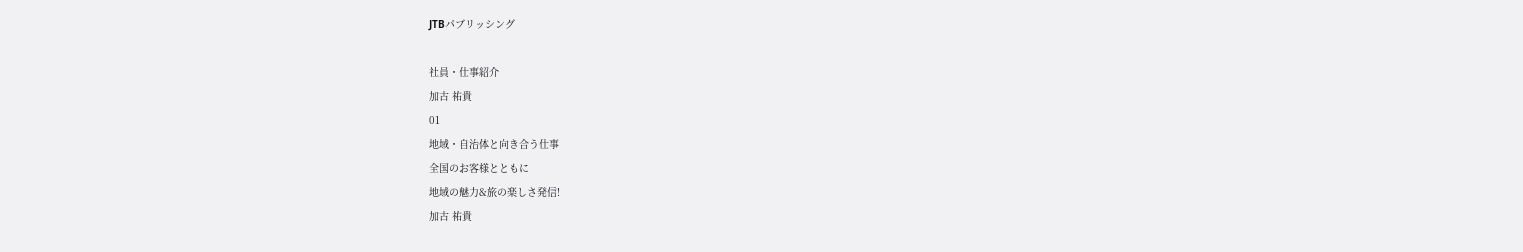JTBパブリッシング

社員・仕事紹介
加古 祐貴
01
地域・自治体と向き合う仕事
全国のお客様とともに
地域の魅力&旅の楽しさ発信!
加古 祐貴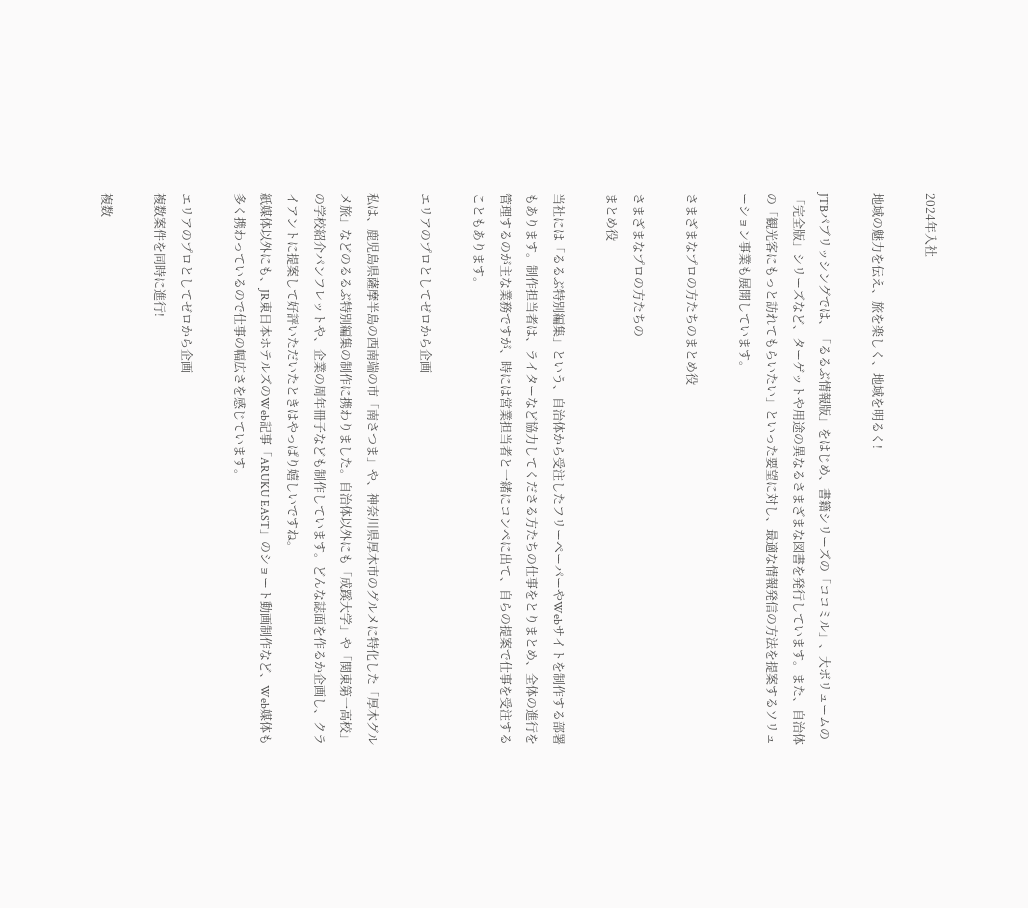2024年入社

地域の魅力を伝え、旅を楽しく、地域を明るく!

JTBパブリッシングでは、「るるぶ情報版」をはじめ、書籍シリーズの「ココミル」、大ボリュームの「完全版」シリーズなど、ターゲットや用途の異なるさまざまな図書を発行しています。また、自治体の「観光客にもっと訪れてもらいたい」といった要望に対し、最適な情報発信の方法を提案するソリューション事業も展開しています。

さまざまなプロの方たちのまとめ役

さまざまなプロの方たちの
まとめ役

当社には「るるぶ特別編集」という、自治体から受注したフリーペーパーやWebサイトを制作する部署もあります。制作担当者は、ライターなど協力してくださる方たちの仕事をとりまとめ、全体の進行を管理するのが主な業務ですが、時には営業担当者と一緒にコンペに出て、自らの提案で仕事を受注することもあります。

エリアのプロとしてゼロから企画

私は、鹿児島県薩摩半島の西南端の市「南さつま」や、神奈川県厚木市のグルメに特化した「厚木グルメ旅」などのるるぶ特別編集の制作に携わりました。自治体以外にも「成蹊大学」や「関東第一高校」の学校紹介パンフレットや、企業の周年冊子なども制作しています。どんな誌面を作るか企画し、クライアントに提案して好評いただいたときはやっぱり嬉しいですね。
紙媒体以外にも、JR東日本ホテルズのWeb記事「ARUKU EAST」のショート動画制作など、Web媒体も多く携わっているので仕事の幅広さを感じています。

エリアのプロとしてゼロから企画
複数案件を同時に進行!

複数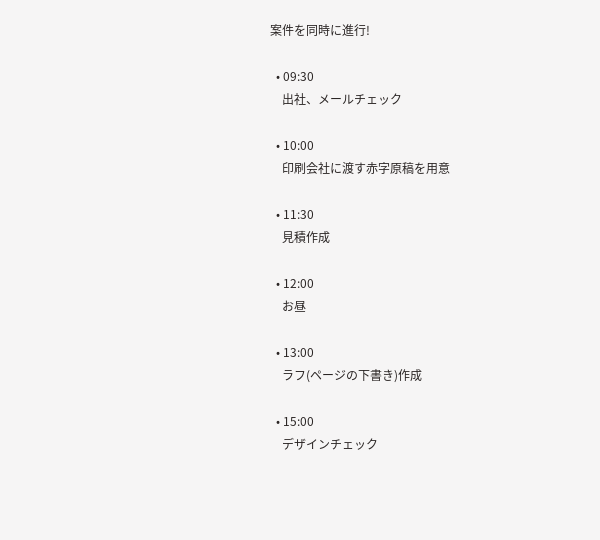案件を同時に進行!

  • 09:30
    出社、メールチェック

  • 10:00
    印刷会社に渡す赤字原稿を用意

  • 11:30
    見積作成

  • 12:00
    お昼

  • 13:00
    ラフ(ページの下書き)作成

  • 15:00
    デザインチェック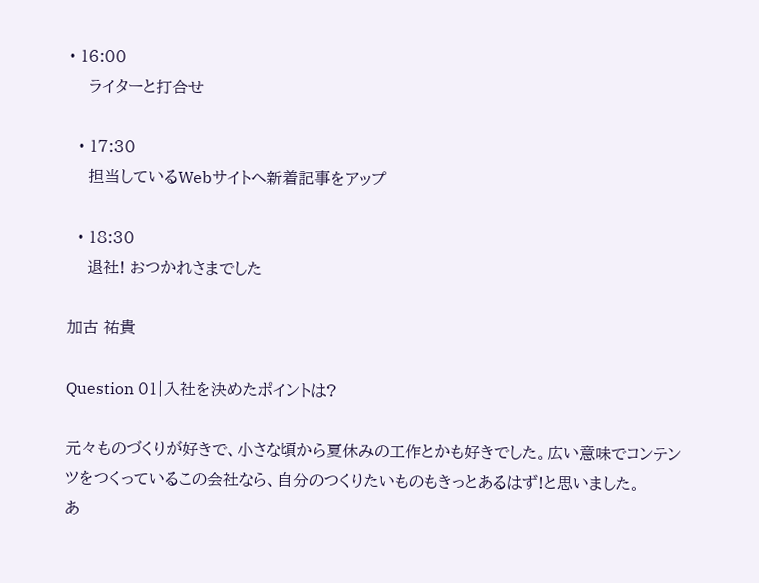• 16:00
    ライターと打合せ

  • 17:30
    担当しているWebサイトへ新着記事をアップ

  • 18:30
    退社! おつかれさまでした

加古 祐貴

Question 01|入社を決めたポイントは?

元々ものづくりが好きで、小さな頃から夏休みの工作とかも好きでした。広い意味でコンテンツをつくっているこの会社なら、自分のつくりたいものもきっとあるはず!と思いました。
あ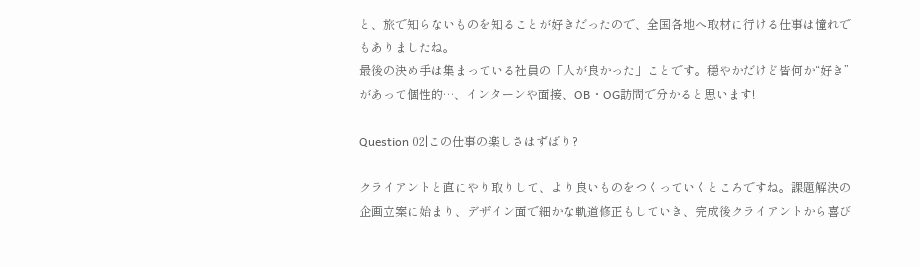と、旅で知らないものを知ることが好きだったので、全国各地へ取材に行ける仕事は憧れでもありましたね。
最後の決め手は集まっている社員の「人が良かった」ことです。穏やかだけど皆何か“好き”があって個性的…、インターンや面接、OB・OG訪問で分かると思います!

Question 02|この仕事の楽しさはずばり?

クライアントと直にやり取りして、より良いものをつくっていくところですね。課題解決の企画立案に始まり、デザイン面で細かな軌道修正もしていき、完成後クライアントから喜び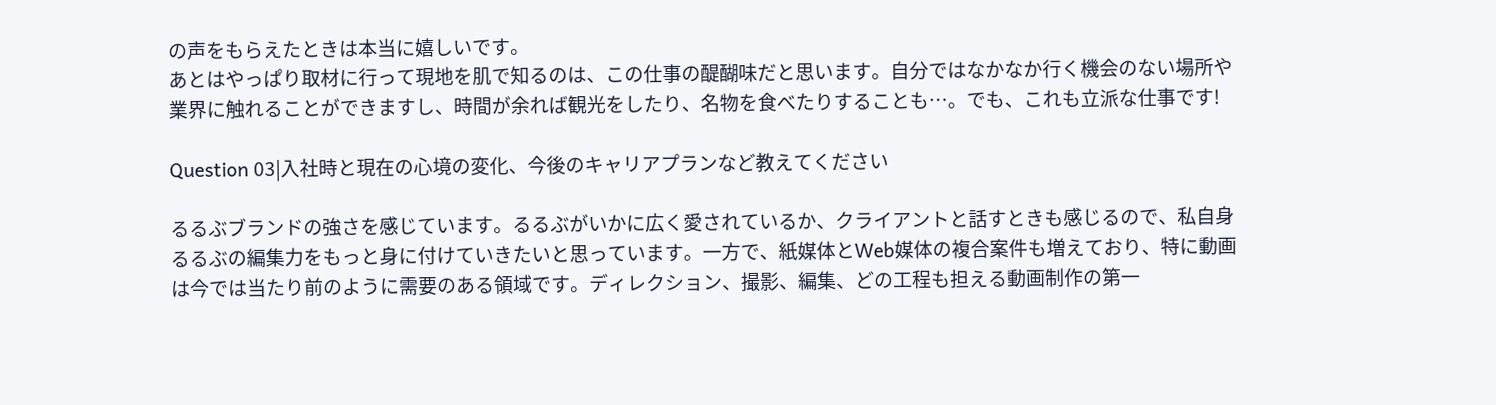の声をもらえたときは本当に嬉しいです。
あとはやっぱり取材に行って現地を肌で知るのは、この仕事の醍醐味だと思います。自分ではなかなか行く機会のない場所や業界に触れることができますし、時間が余れば観光をしたり、名物を食べたりすることも…。でも、これも立派な仕事です!

Question 03|入社時と現在の心境の変化、今後のキャリアプランなど教えてください

るるぶブランドの強さを感じています。るるぶがいかに広く愛されているか、クライアントと話すときも感じるので、私自身るるぶの編集力をもっと身に付けていきたいと思っています。一方で、紙媒体とWeb媒体の複合案件も増えており、特に動画は今では当たり前のように需要のある領域です。ディレクション、撮影、編集、どの工程も担える動画制作の第一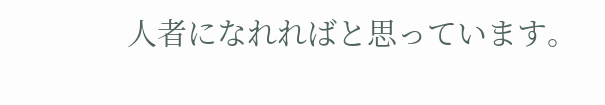人者になれればと思っています。